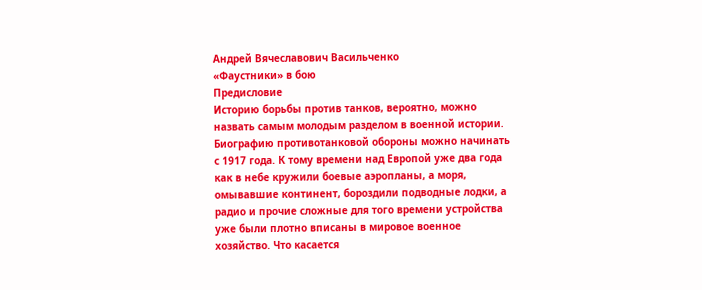Андрей Вячеславович Васильченко
«Фаустники» в бою
Предисловие
Историю борьбы против танков, вероятно, можно назвать самым молодым разделом в военной истории. Биографию противотанковой обороны можно начинать с 1917 года. К тому времени над Европой уже два года как в небе кружили боевые аэропланы, а моря, омывавшие континент, бороздили подводные лодки, а радио и прочие сложные для того времени устройства уже были плотно вписаны в мировое военное хозяйство. Что касается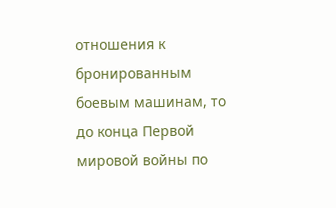отношения к бронированным боевым машинам, то до конца Первой мировой войны по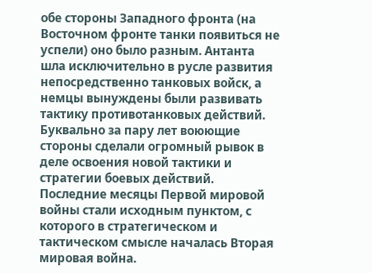обе стороны Западного фронта (на Восточном фронте танки появиться не успели) оно было разным. Антанта шла исключительно в русле развития непосредственно танковых войск, а немцы вынуждены были развивать тактику противотанковых действий. Буквально за пару лет воюющие стороны сделали огромный рывок в деле освоения новой тактики и стратегии боевых действий. Последние месяцы Первой мировой войны стали исходным пунктом, с которого в стратегическом и тактическом смысле началась Вторая мировая война.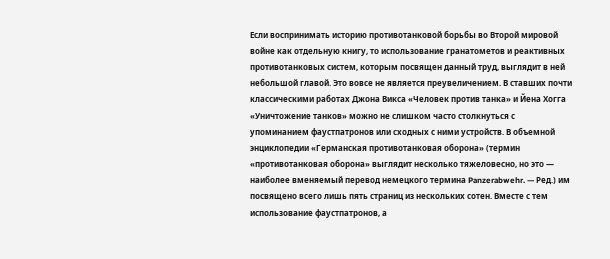Если воспринимать историю противотанковой борьбы во Второй мировой войне как отдельную книгу, то использование гранатометов и реактивных противотанковых систем, которым посвящен данный труд, выглядит в ней небольшой главой. Это вовсе не является преувеличением. В ставших почти классическими работах Джона Викса «Человек против танка» и Йена Хогга «Уничтожение танков» можно не слишком часто столкнуться с упоминанием фаустпатронов или сходных с ними устройств. В объемной энциклопедии «Германская противотанковая оборона» (термин «противотанковая оборона» выглядит несколько тяжеловесно, но это — наиболее вменяемый перевод немецкого термина Panzerabwehr. — Ред.) им посвящено всего лишь пять страниц из нескольких сотен. Вместе с тем использование фаустпатронов, а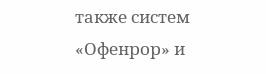также систем «Офенрор» и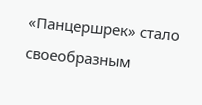«Панцершрек» стало своеобразным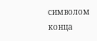символом конца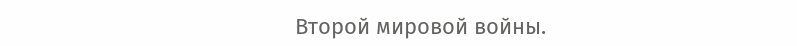Второй мировой войны.